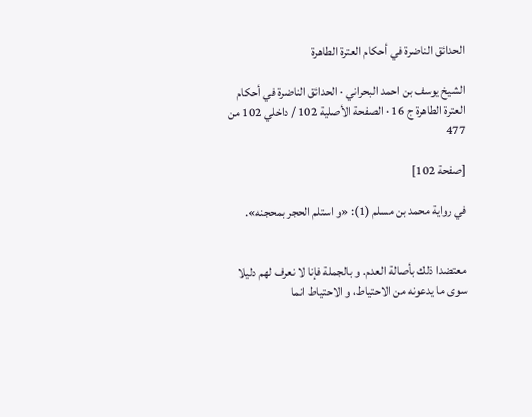الحدائق الناضرة في أحكام العترة الطاهرة

الشيخ يوسف بن احمد البحراني · الحدائق الناضرة في أحكام العترة الطاهرة ج 16 · الصفحة الأصلية 102 / داخلي 102 من 477

[صفحة 102]

في رواية محمد بن مسلم (1): «و استلم الحجر بمحجنه».


معتضدا ذلك بأصالة العدم. و بالجملة فإنا لا نعرف لهم دليلا سوى ما يدعونه من الاحتياط، و الاحتياط انما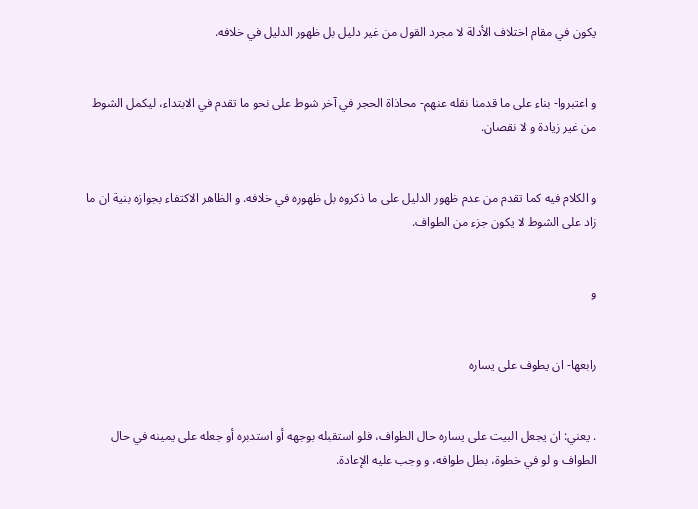يكون في مقام اختلاف الأدلة لا مجرد القول من غير دليل بل ظهور الدليل في خلافه.


و اعتبروا- بناء على ما قدمنا نقله عنهم- محاذاة الحجر في آخر شوط على نحو ما تقدم في الابتداء، ليكمل الشوط من غير زيادة و لا نقصان.


و الكلام فيه كما تقدم من عدم ظهور الدليل على ما ذكروه بل ظهوره في خلافه. و الظاهر الاكتفاء بجوازه بنية ان ما زاد على الشوط لا يكون جزء من الطواف.


و


رابعها- ان يطوف على يساره


. يعني: ان يجعل البيت على يساره حال الطواف، فلو استقبله بوجهه أو استدبره أو جعله على يمينه في حال الطواف و لو في خطوة، بطل طوافه، و وجب عليه الإعادة.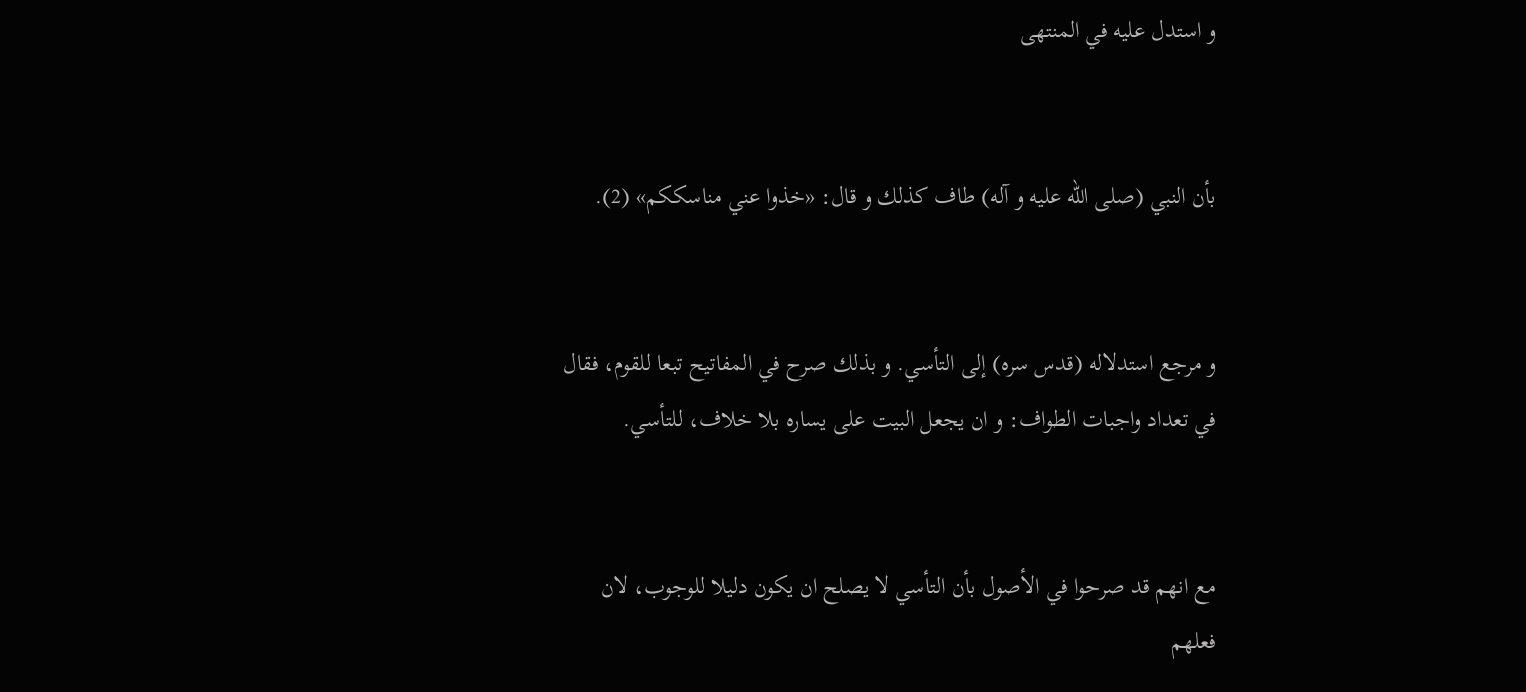و استدل عليه في المنتهى


بأن النبي (صلى الله عليه و آله) طاف كذلك و قال: «خذوا عني مناسككم» (2).


و مرجع استدلاله (قدس سره) إلى التأسي. و بذلك صرح في المفاتيح تبعا للقوم، فقال في تعداد واجبات الطواف: و ان يجعل البيت على يساره بلا خلاف، للتأسي.


مع انهم قد صرحوا في الأصول بأن التأسي لا يصلح ان يكون دليلا للوجوب، لان فعلهم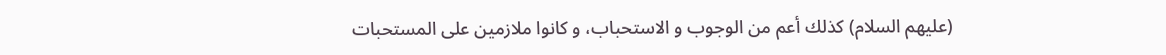(عليهم السلام) كذلك أعم من الوجوب و الاستحباب، و كانوا ملازمين على المستحبات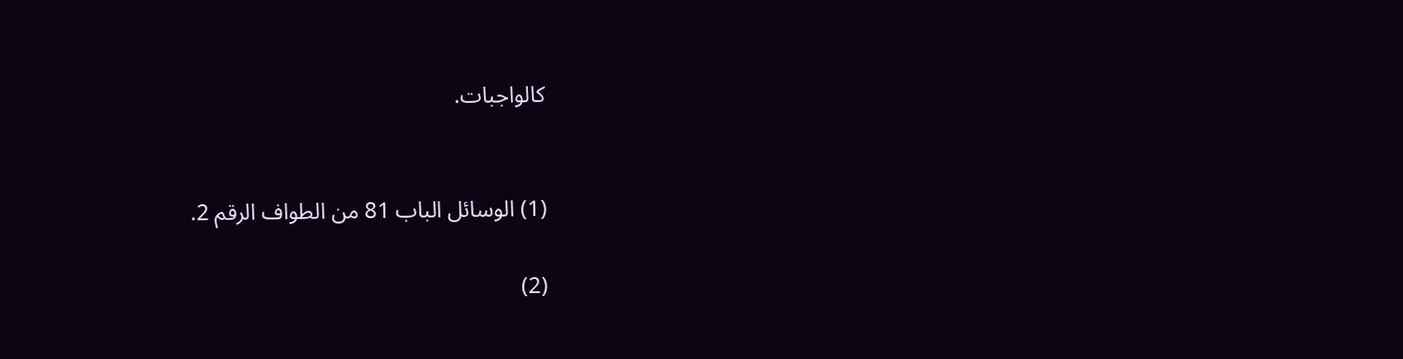كالواجبات.


(1) الوسائل الباب 81 من الطواف الرقم 2.

(2)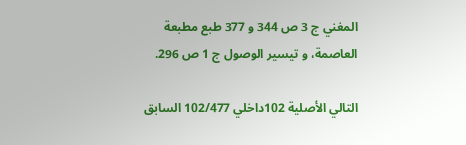المغني ج 3 ص 344 و 377 طبع مطبعة العاصمة، و تيسير الوصول ج 1 ص 296.

التالي الأصلية 102داخلي 102/477 السابق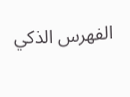الفهرس الذكي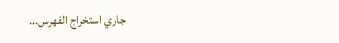جاري استخراج الفهرس...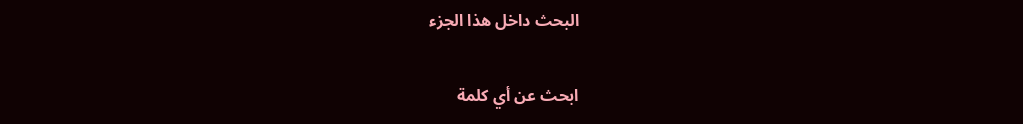البحث داخل هذا الجزء

ابحث عن أي كلمة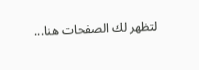لتظهر لك الصفحات هنا...